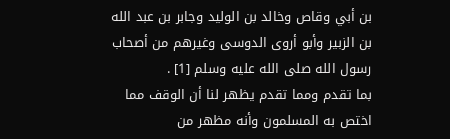بن أبي وقاص وخالد بن الوليد وجابر بن عبد الله بن الزبير وأبو أروى الدوسى وغيرهم من أصحاب رسول الله صلى الله عليه وسلم [1] .
بما تقدم ومما تقدم يظهر لنا أن الوقف مما اختص به المسلمون وأنه مظهر من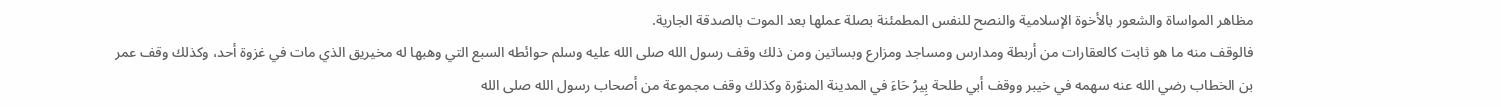مظاهر المواساة والشعور بالأخوة الإسلامية والنصح للنفس المطمئنة بصلة عملها بعد الموت بالصدقة الجارية.
فالوقف منه ما هو ثابت كالعقارات من أربطة ومدارس ومساجد ومزارع وبساتين ومن ذلك وقف رسول الله صلى الله عليه وسلم حوائطه السبع التي وهبها له مخيريق الذي مات في غزوة أحد، وكذلك وقف عمر بن الخطاب رضي الله عنه سهمه في خيبر ووقف أبي طلحة بِيرُ حَاءَ في المدينة المنوّرة وكذلك وقف مجموعة من أصحاب رسول الله صلى الله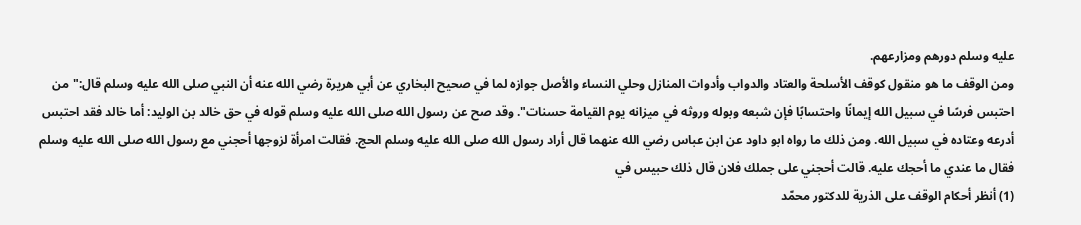عليه وسلم دورهم ومزارعهم.
ومن الوقف ما هو منقول كوقف الأسلحة والعتاد والدواب وأدوات المنازل وحلي النساء والأصل جوازه لما في صحيح البخاري عن أبي هريرة رضي الله عنه أن النبي صلى الله عليه وسلم قال:"من احتبس فرسًا في سبيل الله إيمانًا واحتسابًا فإن شبعه وبوله وروثه في ميزانه يوم القيامة حسنات". وقد صح عن رسول الله صلى الله عليه وسلم قوله في حق خالد بن الوليد: أما خالد فقد احتبس أدرعه وعتاده في سبيل الله. ومن ذلك ما رواه ابو داود عن ابن عباس رضي الله عنهما قال أراد رسول الله صلى الله عليه وسلم الحج. فقالت امرأة لزوجها أحجني مع رسول الله صلى الله عليه وسلم فقال ما عندي ما أحجك عليه. قالت أحجني على جملك فلان قال ذلك حبيس في
(1) أنظر أحكام الوقف على الذرية للدكتور محمّد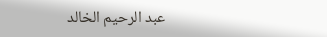عبد الرحيم الخالد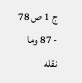ج 1 ص 78 - 87 وما نقله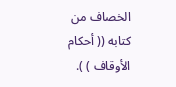الخصاف من كتابه (( أحكام الأوقاف ) ).